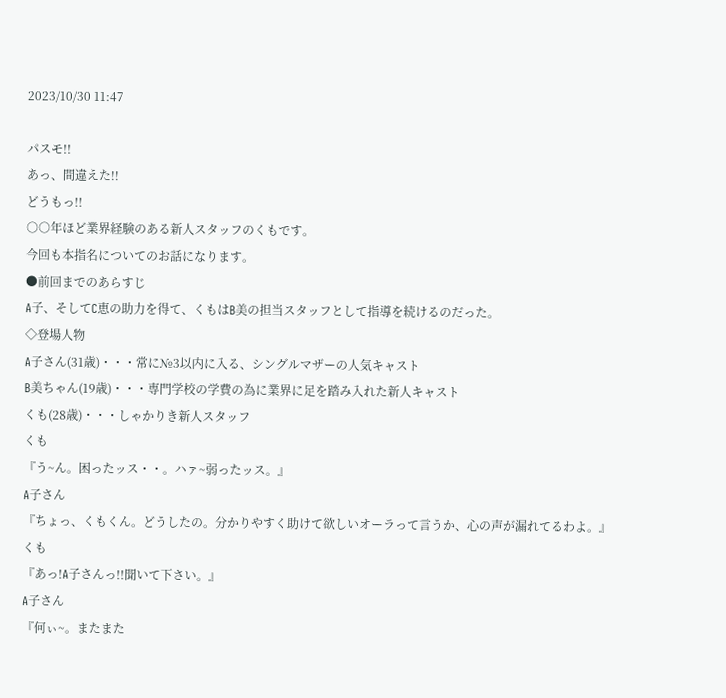2023/10/30 11:47

パスモ!!
あっ、間違えた!!
どうもっ!!
○○年ほど業界経験のある新人スタッフのくもです。
今回も本指名についてのお話になります。
●前回までのあらすじ
A子、そしてC恵の助力を得て、くもはB美の担当スタッフとして指導を続けるのだった。
◇登場人物
A子さん(31歳)・・・常に№3以内に入る、シングルマザーの人気キャスト
B美ちゃん(19歳)・・・専門学校の学費の為に業界に足を踏み入れた新人キャスト
くも(28歳)・・・しゃかりき新人スタッフ
くも
『う~ん。困ったッス・・。ハァ~弱ったッス。』
A子さん
『ちょっ、くもくん。どうしたの。分かりやすく助けて欲しいオーラって言うか、心の声が漏れてるわよ。』
くも
『あっ!A子さんっ!!聞いて下さい。』
A子さん
『何ぃ~。またまた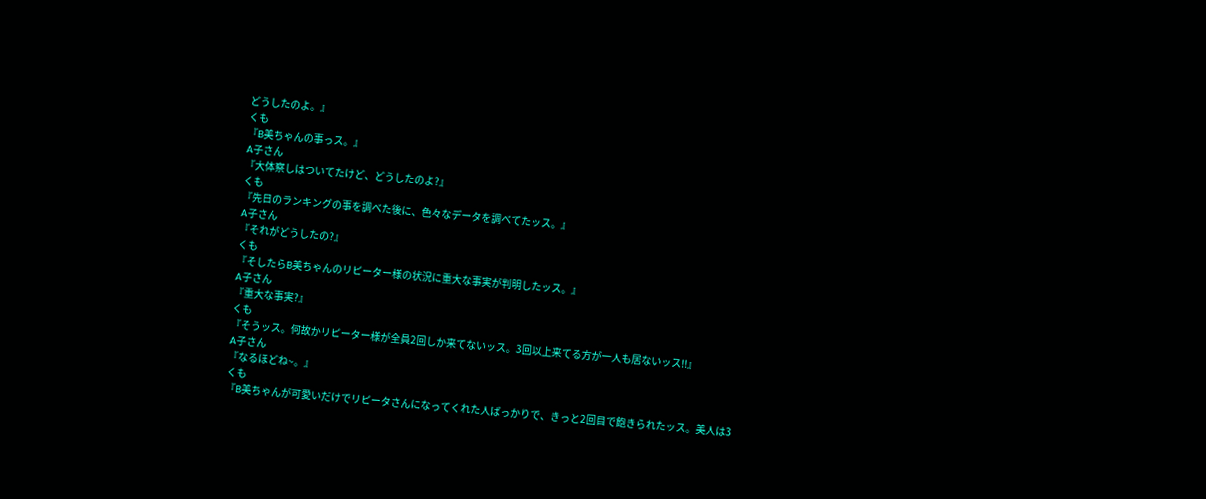どうしたのよ。』
くも
『B美ちゃんの事っス。』
A子さん
『大体察しはついてたけど、どうしたのよ?』
くも
『先日のランキングの事を調べた後に、色々なデータを調べてたッス。』
A子さん
『それがどうしたの?』
くも
『そしたらB美ちゃんのリピーター様の状況に重大な事実が判明したッス。』
A子さん
『重大な事実?』
くも
『そうッス。何故かリピーター様が全員2回しか来てないッス。3回以上来てる方が一人も居ないッス!!』
A子さん
『なるほどね~。』
くも
『B美ちゃんが可愛いだけでリピータさんになってくれた人ばっかりで、きっと2回目で飽きられたッス。美人は3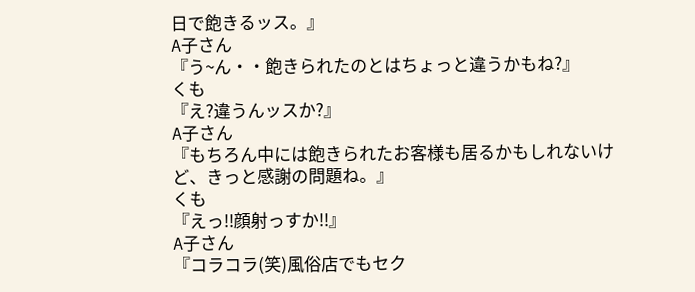日で飽きるッス。』
A子さん
『う~ん・・飽きられたのとはちょっと違うかもね?』
くも
『え?違うんッスか?』
A子さん
『もちろん中には飽きられたお客様も居るかもしれないけど、きっと感謝の問題ね。』
くも
『えっ!!顔射っすか!!』
A子さん
『コラコラ(笑)風俗店でもセク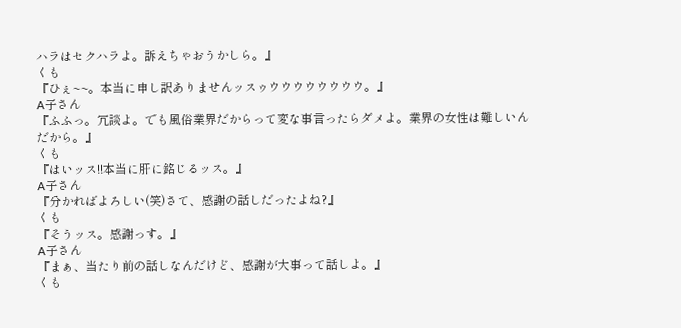ハラはセクハラよ。訴えちゃおうかしら。』
くも
『ひぇ~~。本当に申し訳ありませんッスゥウウウウウウウウ。』
A子さん
『ふふっ。冗談よ。でも風俗業界だからって変な事言ったらダメよ。業界の女性は難しいんだから。』
くも
『はいッス!!本当に肝に銘じるッス。』
A子さん
『分かればよろしい(笑)さて、感謝の話しだったよね?』
くも
『そうッス。感謝っす。』
A子さん
『まぁ、当たり前の話しなんだけど、感謝が大事って話しよ。』
くも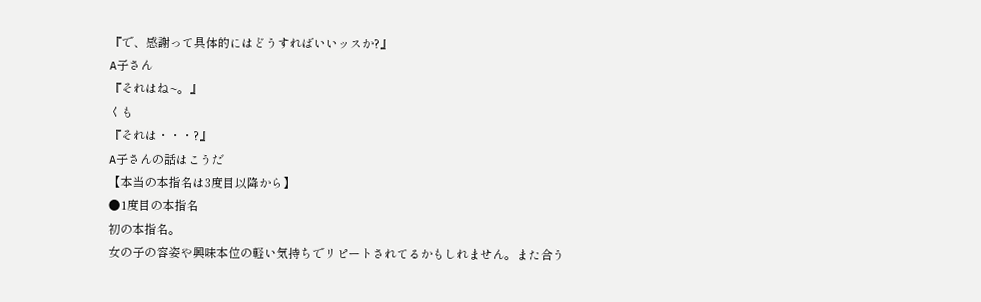『で、感謝って具体的にはどうすればいいッスか?』
A子さん
『それはね~。』
くも
『それは・・・?』
A子さんの話はこうだ
【本当の本指名は3度目以降から】
●1度目の本指名
初の本指名。
女の子の容姿や興味本位の軽い気持ちでリピートされてるかもしれません。また合う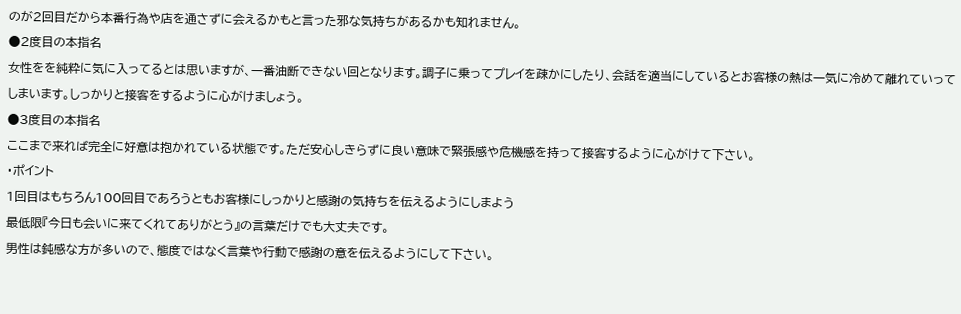のが2回目だから本番行為や店を通さずに会えるかもと言った邪な気持ちがあるかも知れません。
●2度目の本指名
女性をを純粋に気に入ってるとは思いますが、一番油断できない回となります。調子に乗ってプレイを疎かにしたり、会話を適当にしているとお客様の熱は一気に冷めて離れていってしまいます。しっかりと接客をするように心がけましょう。
●3度目の本指名
ここまで来れば完全に好意は抱かれている状態です。ただ安心しきらずに良い意味で緊張感や危機感を持って接客するように心がけて下さい。
・ポイント
1回目はもちろん100回目であろうともお客様にしっかりと感謝の気持ちを伝えるようにしまよう
最低限『今日も会いに来てくれてありがとう』の言葉だけでも大丈夫です。
男性は鈍感な方が多いので、態度ではなく言葉や行動で感謝の意を伝えるようにして下さい。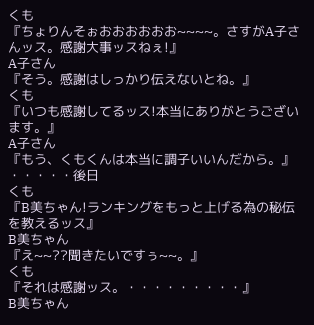くも
『ちょりんそぉおおおおおお~~~~。さすがA子さんッス。感謝大事ッスねぇ!』
A子さん
『そう。感謝はしっかり伝えないとね。』
くも
『いつも感謝してるッス!本当にありがとうございます。』
A子さん
『もう、くもくんは本当に調子いいんだから。』
・・・・・後日
くも
『B美ちゃん!ランキングをもっと上げる為の秘伝を教えるッス』
B美ちゃん
『え~~??聞きたいですぅ~~。』
くも
『それは感謝ッス。・・・・・・・・・』
B美ちゃん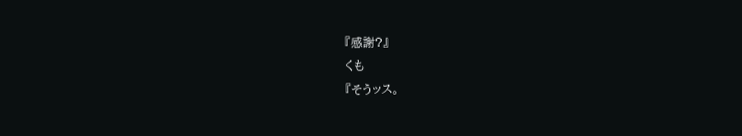『感謝?』
くも
『そうッス。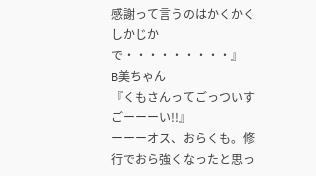感謝って言うのはかくかくしかじかで・・・・・・・・・』
B美ちゃん
『くもさんってごっついすごーーーい!!』
ーーーオス、おらくも。修行でおら強くなったと思っ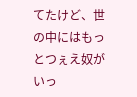てたけど、世の中にはもっとつぇえ奴がいっ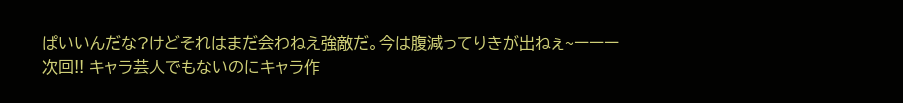ぱいいんだな?けどそれはまだ会わねえ強敵だ。今は腹減ってりきが出ねぇ~ーーー
次回!! キャラ芸人でもないのにキャラ作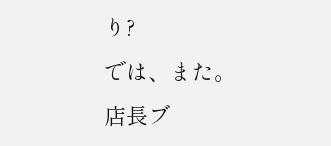り?
では、また。
店長ブ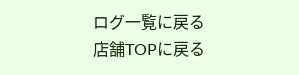ログ一覧に戻る
店舗TOPに戻る